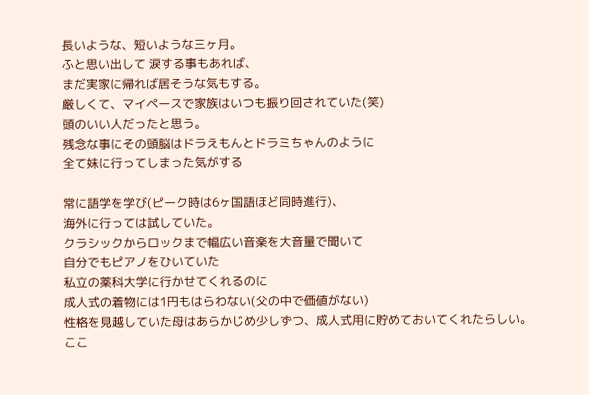長いような、短いような三ヶ月。
ふと思い出して 涙する事もあれば、
まだ実家に帰れば居そうな気もする。
厳しくて、マイペースで家族はいつも振り回されていた(笑)
頭のいい人だったと思う。
残念な事にその頭脳はドラえもんとドラミちゃんのように
全て妹に行ってしまった気がする

常に語学を学び(ピーク時は6ヶ国語ほど同時進行)、
海外に行っては試していた。
クラシックからロックまで幅広い音楽を大音量で聞いて
自分でもピアノをひいていた
私立の薬科大学に行かせてくれるのに
成人式の着物には1円もはらわない(父の中で価値がない)
性格を見越していた母はあらかじめ少しずつ、成人式用に貯めておいてくれたらしい。
ここ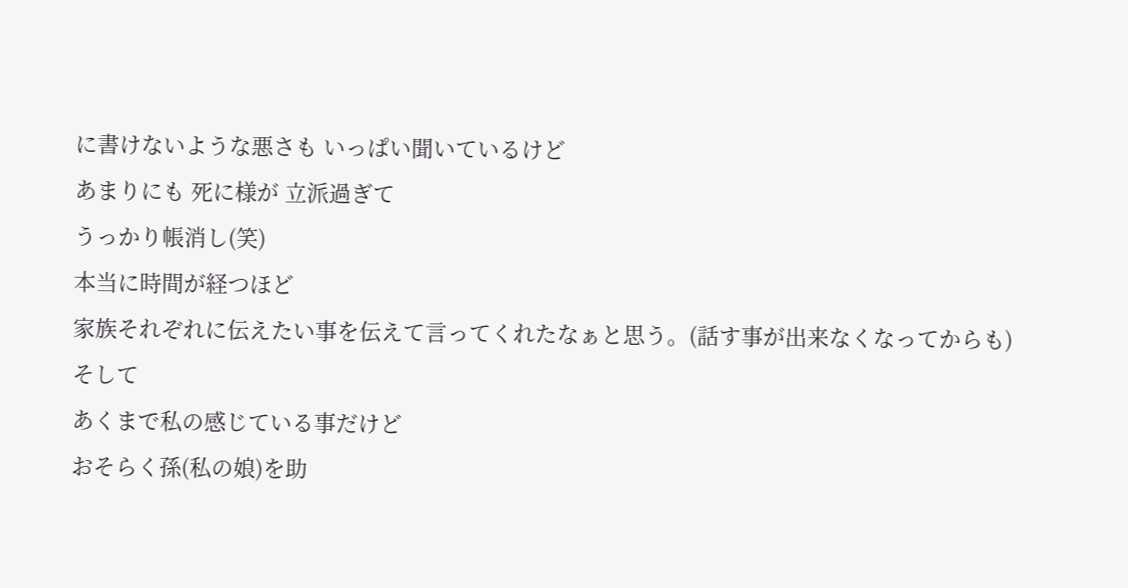に書けないような悪さも いっぱい聞いているけど
あまりにも 死に様が 立派過ぎて
うっかり帳消し(笑)
本当に時間が経つほど
家族それぞれに伝えたい事を伝えて言ってくれたなぁと思う。(話す事が出来なくなってからも)
そして
あくまで私の感じている事だけど
おそらく孫(私の娘)を助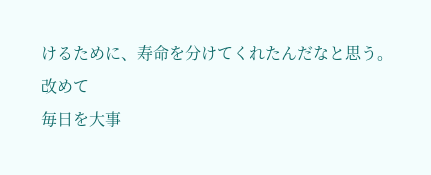けるために、寿命を分けてくれたんだなと思う。
改めて
毎日を大事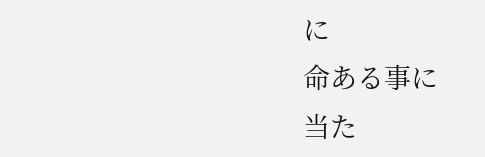に
命ある事に
当た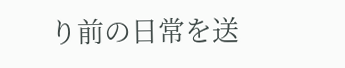り前の日常を送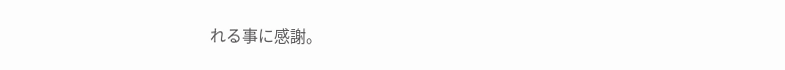れる事に感謝。